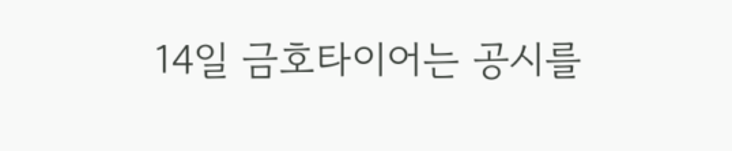14일 금호타이어는 공시를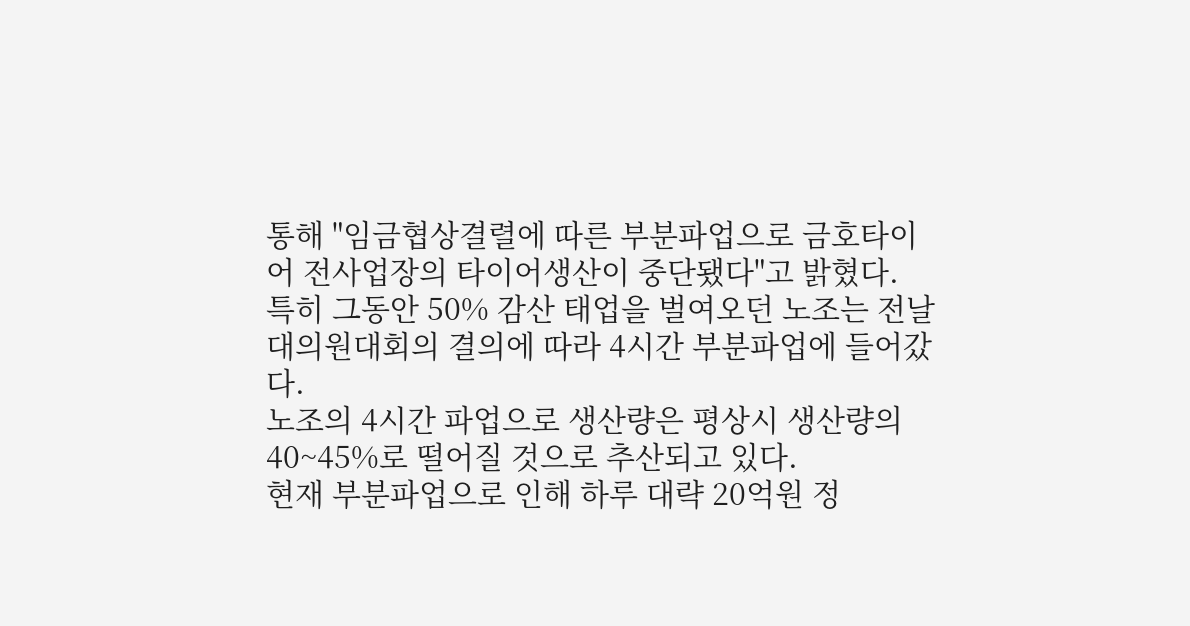통해 "임금협상결렬에 따른 부분파업으로 금호타이어 전사업장의 타이어생산이 중단됐다"고 밝혔다.
특히 그동안 50% 감산 태업을 벌여오던 노조는 전날 대의원대회의 결의에 따라 4시간 부분파업에 들어갔다.
노조의 4시간 파업으로 생산량은 평상시 생산량의 40~45%로 떨어질 것으로 추산되고 있다.
현재 부분파업으로 인해 하루 대략 20억원 정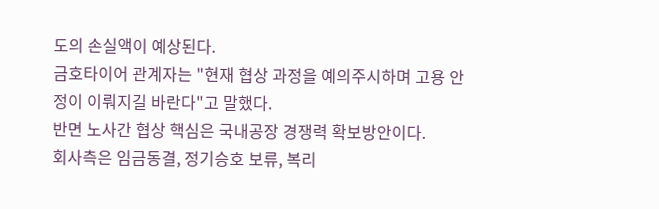도의 손실액이 예상된다.
금호타이어 관계자는 "현재 협상 과정을 예의주시하며 고용 안정이 이뤄지길 바란다"고 말했다.
반면 노사간 협상 핵심은 국내공장 경쟁력 확보방안이다.
회사측은 임금동결, 정기승호 보류, 복리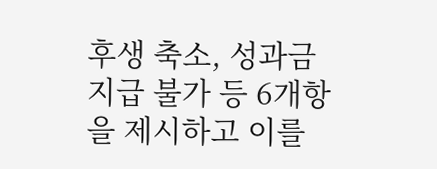후생 축소, 성과금 지급 불가 등 6개항을 제시하고 이를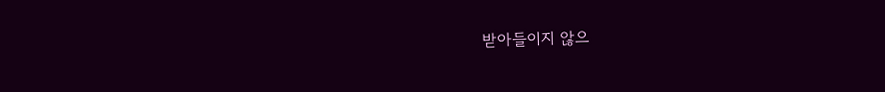받아들이지 않으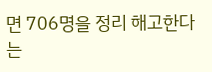면 706명을 정리 해고한다는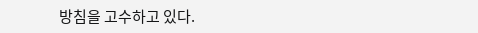방침을 고수하고 있다.